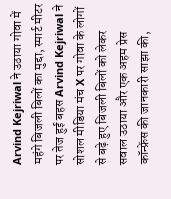Arvind Kejriwal ने उठाया गोवा में महंगे बिजली बिलों का मुद्दा, स्मार्ट मीटर पर तेज हुई बहस Arvind Kejriwal ने सोशल मीडिया मंच X पर गोवा के लोगों से बढ़े हुए बिजली बिलों को लेकर सवाल उठाया और एक अहम प्रेस कॉन्फ्रेंस की जानकारी साझा की,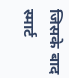जिसके बाद स्मार्ट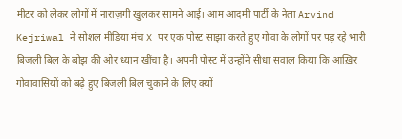मीटर को लेकर लोगों में नाराज़गी खुलकर सामने आई। आम आदमी पार्टी के नेता Arvind Kejriwal ने सोशल मीडिया मंच X पर एक पोस्ट साझा करते हुए गोवा के लोगों पर पड़ रहे भारी बिजली बिल के बोझ की ओर ध्यान खींचा है। अपनी पोस्ट में उन्होंने सीधा सवाल किया कि आख़िर गोवावासियों को बढ़े हुए बिजली बिल चुकाने के लिए क्यों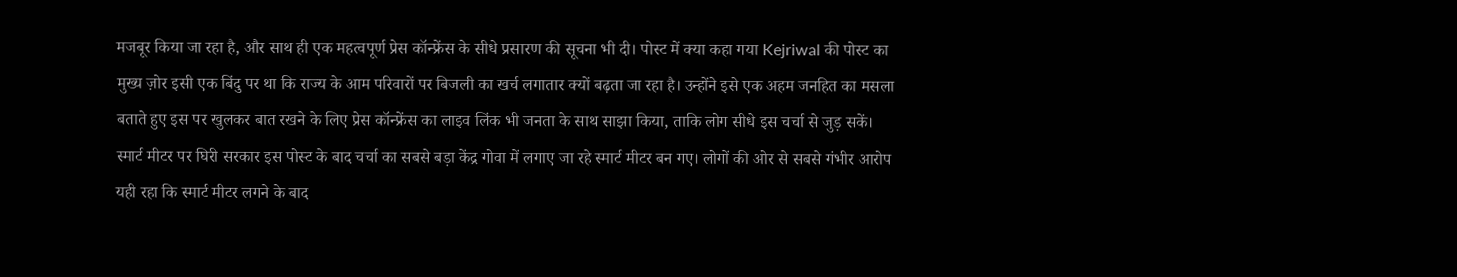मजबूर किया जा रहा है, और साथ ही एक महत्वपूर्ण प्रेस कॉन्फ्रेंस के सीधे प्रसारण की सूचना भी दी। पोस्ट में क्या कहा गया Kejriwal की पोस्ट का मुख्य ज़ोर इसी एक बिंदु पर था कि राज्य के आम परिवारों पर बिजली का खर्च लगातार क्यों बढ़ता जा रहा है। उन्होंने इसे एक अहम जनहित का मसला बताते हुए इस पर खुलकर बात रखने के लिए प्रेस कॉन्फ्रेंस का लाइव लिंक भी जनता के साथ साझा किया, ताकि लोग सीधे इस चर्चा से जुड़ सकें। स्मार्ट मीटर पर घिरी सरकार इस पोस्ट के बाद चर्चा का सबसे बड़ा केंद्र गोवा में लगाए जा रहे स्मार्ट मीटर बन गए। लोगों की ओर से सबसे गंभीर आरोप यही रहा कि स्मार्ट मीटर लगने के बाद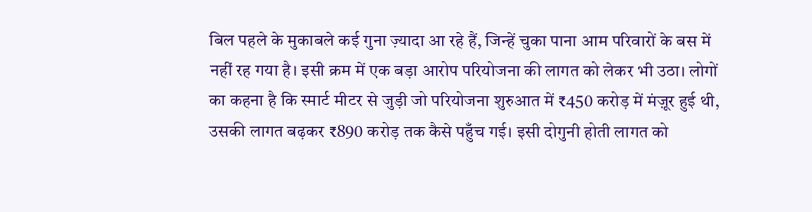बिल पहले के मुकाबले कई गुना ज़्यादा आ रहे हैं, जिन्हें चुका पाना आम परिवारों के बस में नहीं रह गया है। इसी क्रम में एक बड़ा आरोप परियोजना की लागत को लेकर भी उठा। लोगों का कहना है कि स्मार्ट मीटर से जुड़ी जो परियोजना शुरुआत में ₹450 करोड़ में मंज़ूर हुई थी, उसकी लागत बढ़कर ₹890 करोड़ तक कैसे पहुँच गई। इसी दोगुनी होती लागत को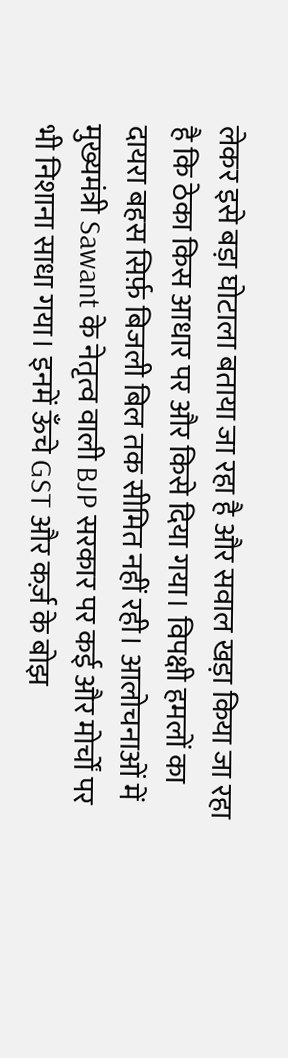लेकर इसे बड़ा घोटाला बताया जा रहा है और सवाल खड़ा किया जा रहा है कि ठेका किस आधार पर और किसे दिया गया। विपक्षी हमलों का दायरा बहस सिर्फ़ बिजली बिल तक सीमित नहीं रही। आलोचनाओं में मुख्यमंत्री Sawant के नेतृत्व वाली BJP सरकार पर कई और मोर्चों पर भी निशाना साधा गया। इनमें ऊँचे GST और कर्ज़ के बोझ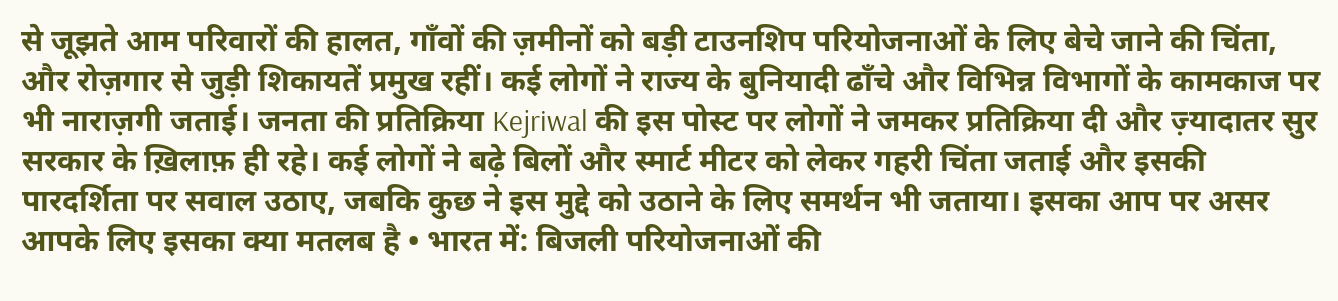से जूझते आम परिवारों की हालत, गाँवों की ज़मीनों को बड़ी टाउनशिप परियोजनाओं के लिए बेचे जाने की चिंता, और रोज़गार से जुड़ी शिकायतें प्रमुख रहीं। कई लोगों ने राज्य के बुनियादी ढाँचे और विभिन्न विभागों के कामकाज पर भी नाराज़गी जताई। जनता की प्रतिक्रिया Kejriwal की इस पोस्ट पर लोगों ने जमकर प्रतिक्रिया दी और ज़्यादातर सुर सरकार के ख़िलाफ़ ही रहे। कई लोगों ने बढ़े बिलों और स्मार्ट मीटर को लेकर गहरी चिंता जताई और इसकी पारदर्शिता पर सवाल उठाए, जबकि कुछ ने इस मुद्दे को उठाने के लिए समर्थन भी जताया। इसका आप पर असर आपके लिए इसका क्या मतलब है • भारत में: बिजली परियोजनाओं की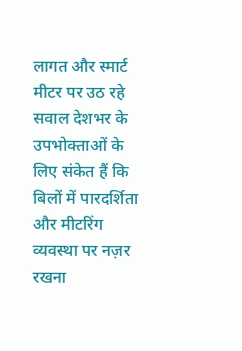लागत और स्मार्ट मीटर पर उठ रहे सवाल देशभर के उपभोक्ताओं के लिए संकेत हैं कि बिलों में पारदर्शिता और मीटरिंग व्यवस्था पर नज़र रखना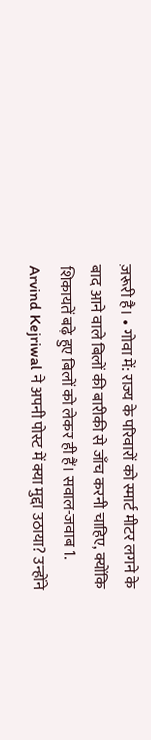ज़रूरी है। • गोवा में: राज्य के परिवारों को स्मार्ट मीटर लगने के बाद आने वाले बिलों की बारीकी से जाँच करनी चाहिए, क्योंकि शिकायतें बढ़े हुए बिलों को लेकर ही हैं। सवाल-जवाब 1. Arvind Kejriwal ने अपनी पोस्ट में क्या मुद्दा उठाया? उन्होंने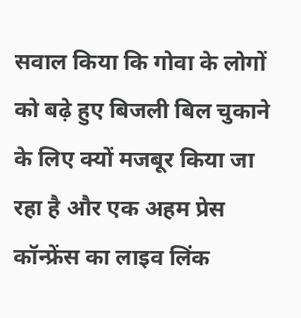सवाल किया कि गोवा के लोगों को बढ़े हुए बिजली बिल चुकाने के लिए क्यों मजबूर किया जा रहा है और एक अहम प्रेस कॉन्फ्रेंस का लाइव लिंक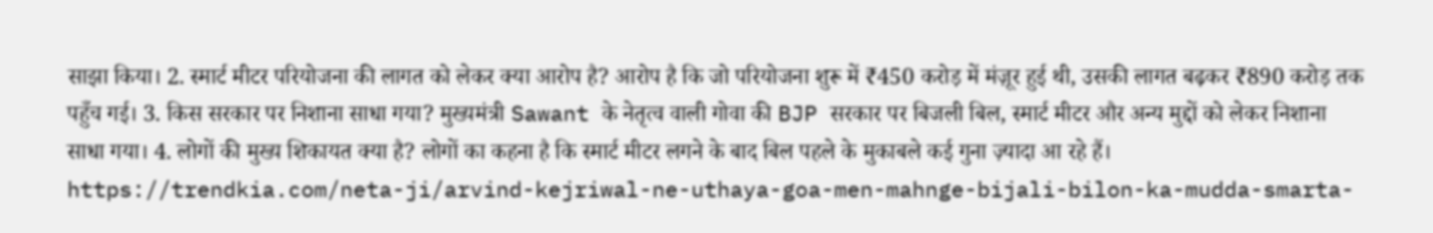साझा किया। 2. स्मार्ट मीटर परियोजना की लागत को लेकर क्या आरोप है? आरोप है कि जो परियोजना शुरू में ₹450 करोड़ में मंज़ूर हुई थी, उसकी लागत बढ़कर ₹890 करोड़ तक पहुँच गई। 3. किस सरकार पर निशाना साधा गया? मुख्यमंत्री Sawant के नेतृत्व वाली गोवा की BJP सरकार पर बिजली बिल, स्मार्ट मीटर और अन्य मुद्दों को लेकर निशाना साधा गया। 4. लोगों की मुख्य शिकायत क्या है? लोगों का कहना है कि स्मार्ट मीटर लगने के बाद बिल पहले के मुकाबले कई गुना ज़्यादा आ रहे हैं। https://trendkia.com/neta-ji/arvind-kejriwal-ne-uthaya-goa-men-mahnge-bijali-bilon-ka-mudda-smarta-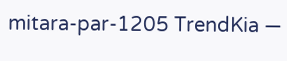mitara-par-1205 TrendKia —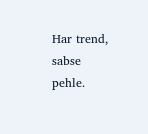Har trend, sabse pehle.